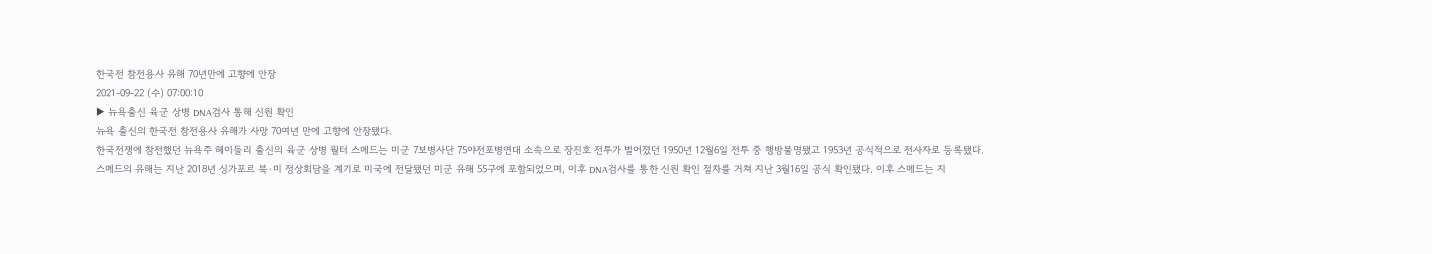한국전 참전용사 유해 70년만에 고향에 안장
2021-09-22 (수) 07:00:10
▶ 뉴욕출신 육군 상병 DNA검사 통해 신원 확인
뉴욕 출신의 한국전 참전용사 유해가 사망 70여년 만에 고향에 안장됐다.
한국전쟁에 참전했던 뉴욕주 헤이들리 출신의 육군 상병 월터 스메드는 미군 7보병사단 75야전포병연대 소속으로 장진호 전투가 벌어졌던 1950년 12월6일 전투 중 행방불명됐고 1953년 공식적으로 전사자로 등록됐다.
스메드의 유해는 지난 2018년 싱가포르 북·미 정상회담을 계기로 미국에 전달됐던 미군 유해 55구에 포함되었으며, 이후 DNA검사를 통한 신원 확인 절차를 거쳐 지난 3월16일 공식 확인됐다. 이후 스메드는 지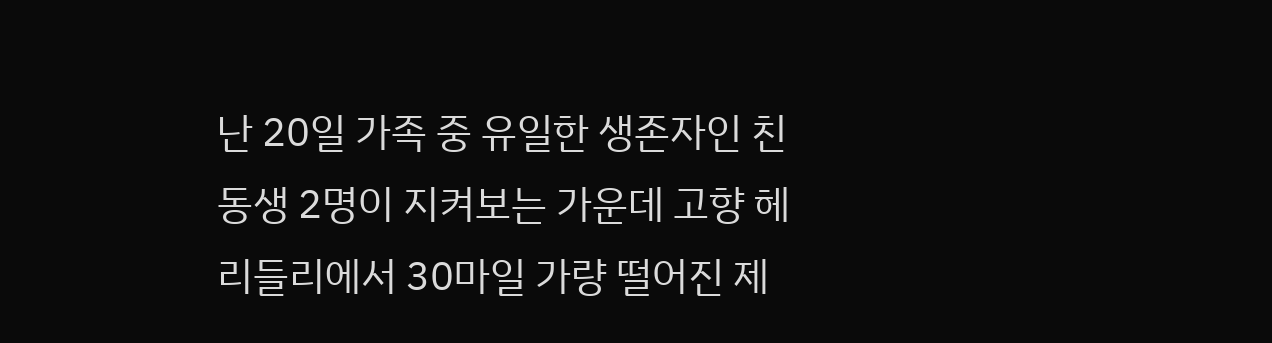난 20일 가족 중 유일한 생존자인 친동생 2명이 지켜보는 가운데 고향 헤리들리에서 30마일 가량 떨어진 제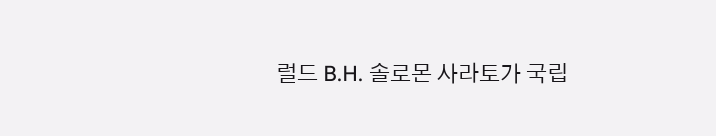럴드 B.H. 솔로몬 사라토가 국립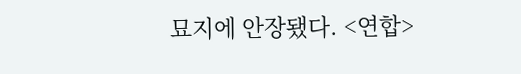묘지에 안장됐다. <연합>